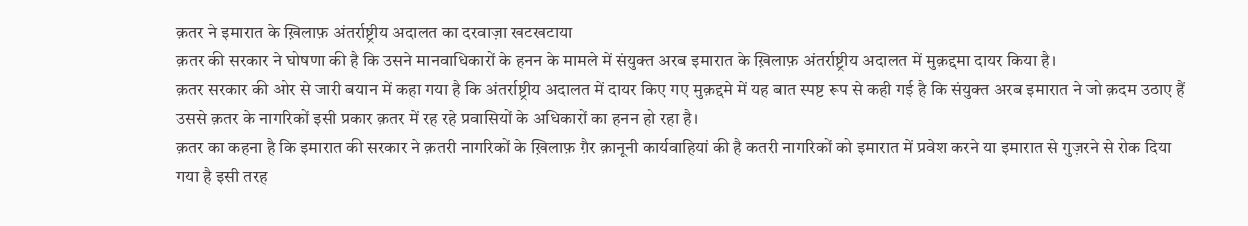क़तर ने इमारात के ख़िलाफ़ अंतर्राष्ट्रीय अदालत का दरवाज़ा खटखटाया
क़तर की सरकार ने घोषणा की है कि उसने मानवाधिकारों के हनन के मामले में संयुक्त अरब इमारात के ख़िलाफ़ अंतर्राष्ट्रीय अदालत में मुक़द्दमा दायर किया है।
क़तर सरकार की ओर से जारी बयान में कहा गया है कि अंतर्राष्ट्रीय अदालत में दायर किए गए मुक़द्दमे में यह बात स्पष्ट रूप से कही गई है कि संयुक्त अरब इमारात ने जो क़दम उठाए हैं उससे क़तर के नागरिकों इसी प्रकार क़तर में रह रहे प्रवासियों के अधिकारों का हनन हो रहा है।
क़तर का कहना है कि इमारात की सरकार ने क़तरी नागरिकों के ख़िलाफ़ ग़ैर क़ानूनी कार्यवाहियां की है कतरी नागरिकों को इमारात में प्रवेश करने या इमारात से गुज़रने से रोक दिया गया है इसी तरह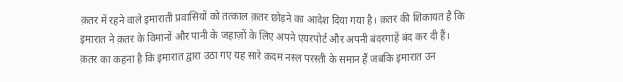क़तर में रहने वाले इमाराती प्रवासियों को तत्काल क़तर छोड़ने का आदेश दिया गया है। क़तर की शिकायत है कि इमारात ने क़तर के विमानों और पानी के जहाज़ों के लिए अपने एयरपोर्ट और अपनी बंदरगाहें बंद कर दी हैं।
क़तर का कहना है कि इमारात द्वारा उठा गए यह सारे क़दम नस्ल परस्ती के समान हैं जबकि इमारात उन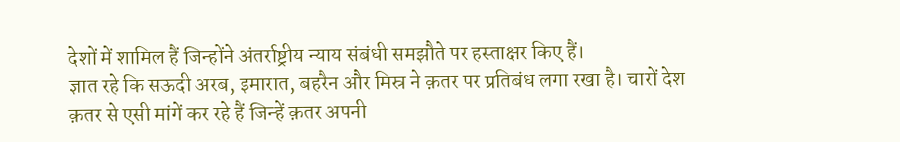देशों में शामिल हैं जिन्होंने अंतर्राष्ट्रीय न्याय संबंधी समझौते पर हस्ताक्षर किए हैं।
ज्ञात रहे कि सऊदी अरब, इमारात, बहरैन और मिस्र ने क़तर पर प्रतिबंध लगा रखा है। चारों देश क़तर से एसी मांगें कर रहे हैं जिन्हें क़तर अपनी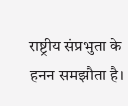राष्ट्रीय संप्रभुता के हनन समझौता है।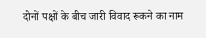दोनों पक्षों के बीच जारी विवाद रूकने का नाम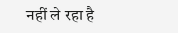नहीं ले रहा है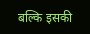बल्कि इसकी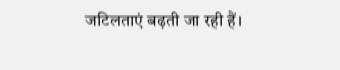जटिलताएं बढ़ती जा रही हैं।